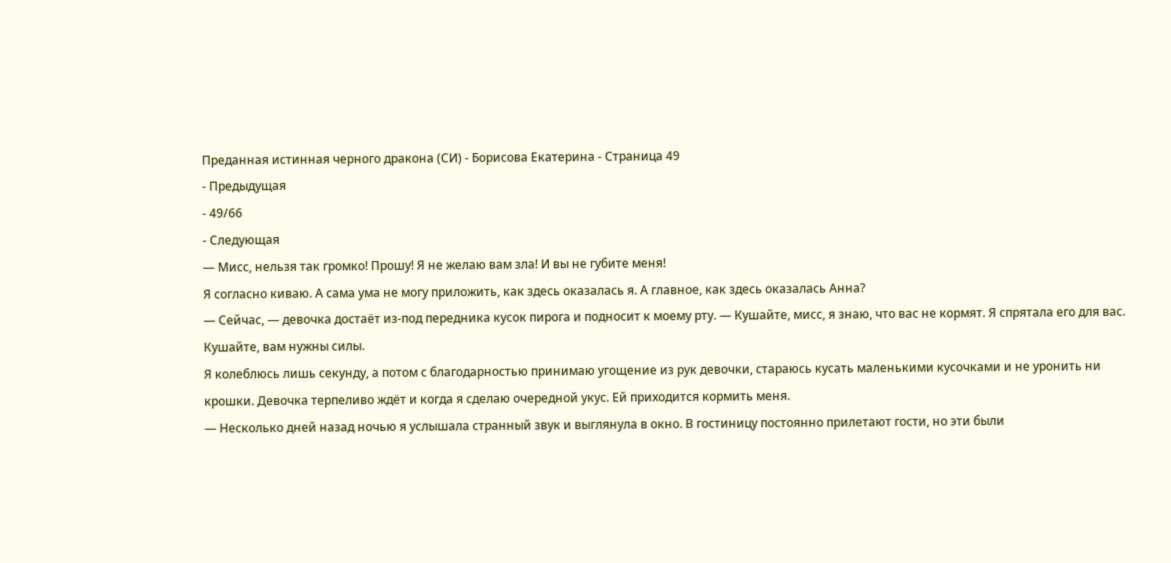Преданная истинная черного дракона (СИ) - Борисова Екатерина - Страница 49
- Предыдущая
- 49/66
- Следующая
— Мисс, нельзя так громко! Прошу! Я не желаю вам зла! И вы не губите меня!
Я согласно киваю. А сама ума не могу приложить, как здесь оказалась я. А главное, как здесь оказалась Анна?
— Сейчас, — девочка достаёт из-под передника кусок пирога и подносит к моему рту. — Кушайте, мисс, я знаю, что вас не кормят. Я спрятала его для вас. Кушайте, вам нужны силы.
Я колеблюсь лишь секунду, а потом с благодарностью принимаю угощение из рук девочки, стараюсь кусать маленькими кусочками и не уронить ни крошки. Девочка терпеливо ждёт и когда я сделаю очередной укус. Ей приходится кормить меня.
— Несколько дней назад ночью я услышала странный звук и выглянула в окно. В гостиницу постоянно прилетают гости, но эти были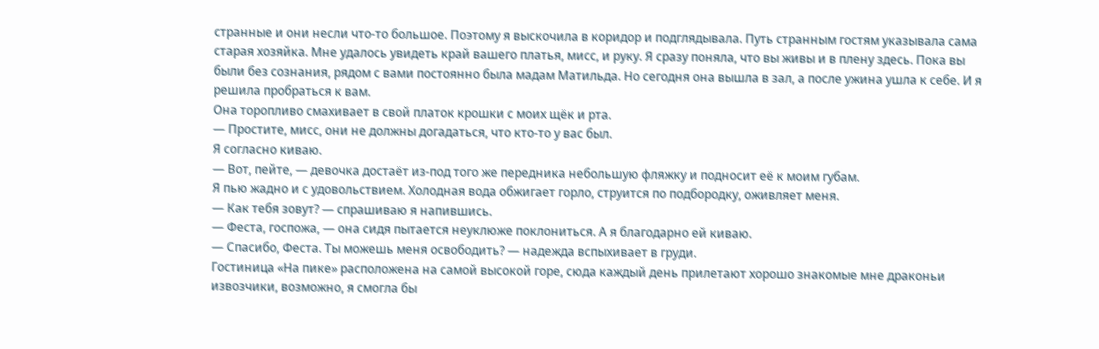странные и они несли что-то большое. Поэтому я выскочила в коридор и подглядывала. Путь странным гостям указывала сама старая хозяйка. Мне удалось увидеть край вашего платья, мисс, и руку. Я сразу поняла, что вы живы и в плену здесь. Пока вы были без сознания, рядом с вами постоянно была мадам Матильда. Но сегодня она вышла в зал, а после ужина ушла к себе. И я решила пробраться к вам.
Она торопливо смахивает в свой платок крошки с моих щёк и рта.
— Простите, мисс, они не должны догадаться, что кто-то у вас был.
Я согласно киваю.
— Вот, пейте, — девочка достаёт из-под того же передника небольшую фляжку и подносит её к моим губам.
Я пью жадно и с удовольствием. Холодная вода обжигает горло, струится по подбородку, оживляет меня.
— Как тебя зовут? — спрашиваю я напившись.
— Феста, госпожа, — она сидя пытается неуклюже поклониться. А я благодарно ей киваю.
— Спасибо, Феста. Ты можешь меня освободить? — надежда вспыхивает в груди.
Гостиница «На пике» расположена на самой высокой горе, сюда каждый день прилетают хорошо знакомые мне драконьи извозчики, возможно, я смогла бы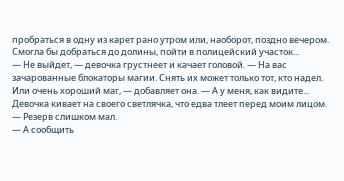пробраться в одну из карет рано утром или, наоборот, поздно вечером. Смогла бы добраться до долины, пойти в полицейский участок...
— Не выйдет, — девочка грустнеет и качает головой. — На вас зачарованные блокаторы магии. Снять их может только тот, кто надел. Или очень хороший маг, — добавляет она. — А у меня, как видите...
Девочка кивает на своего светлячка, что едва тлеет перед моим лицом.
— Резерв слишком мал.
— А сообщить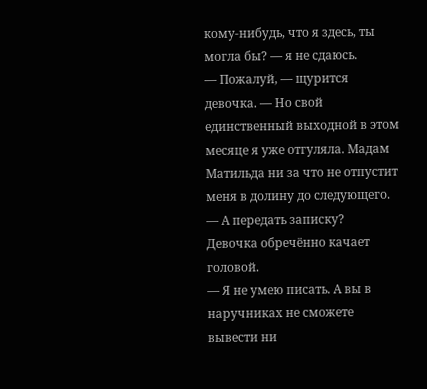кому-нибудь, что я здесь, ты могла бы? — я не сдаюсь.
— Пожалуй, — щурится девочка. — Но свой единственный выходной в этом месяце я уже отгуляла. Мадам Матильда ни за что не отпустит меня в долину до следующего.
— А передать записку?
Девочка обречённо качает головой.
— Я не умею писать. А вы в наручниках не сможете вывести ни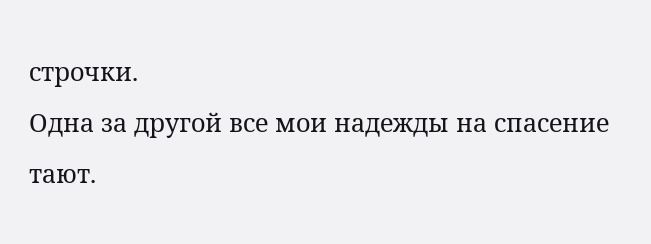строчки.
Одна за другой все мои надежды на спасение тают.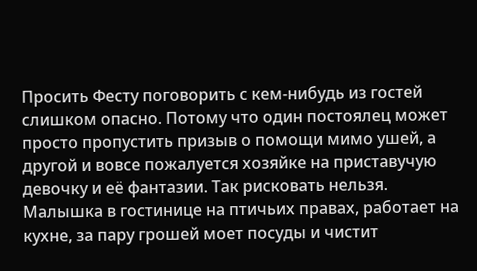Просить Фесту поговорить с кем-нибудь из гостей слишком опасно. Потому что один постоялец может просто пропустить призыв о помощи мимо ушей, а другой и вовсе пожалуется хозяйке на приставучую девочку и её фантазии. Так рисковать нельзя.
Малышка в гостинице на птичьих правах, работает на кухне, за пару грошей моет посуды и чистит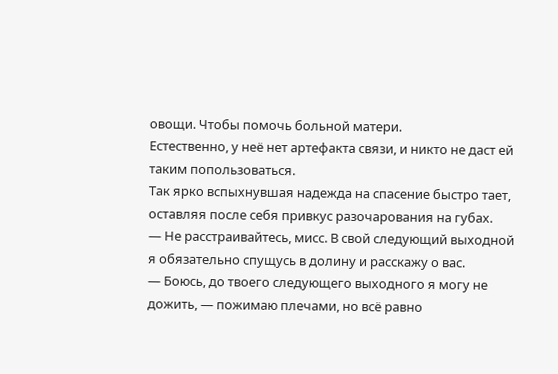овощи. Чтобы помочь больной матери.
Естественно, у неё нет артефакта связи, и никто не даст ей таким попользоваться.
Так ярко вспыхнувшая надежда на спасение быстро тает, оставляя после себя привкус разочарования на губах.
— Не расстраивайтесь, мисс. В свой следующий выходной я обязательно спущусь в долину и расскажу о вас.
— Боюсь, до твоего следующего выходного я могу не дожить, — пожимаю плечами, но всё равно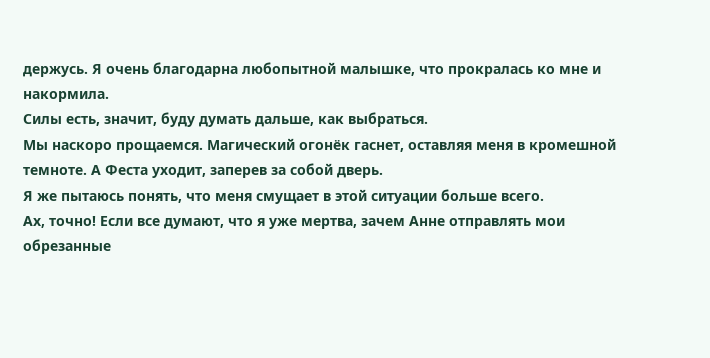держусь. Я очень благодарна любопытной малышке, что прокралась ко мне и накормила.
Силы есть, значит, буду думать дальше, как выбраться.
Мы наскоро прощаемся. Магический огонёк гаснет, оставляя меня в кромешной темноте. А Феста уходит, заперев за собой дверь.
Я же пытаюсь понять, что меня смущает в этой ситуации больше всего.
Ах, точно! Если все думают, что я уже мертва, зачем Анне отправлять мои обрезанные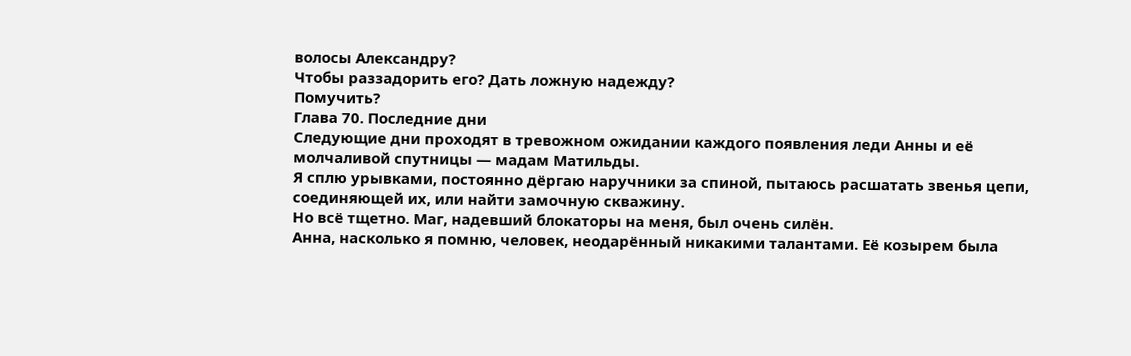волосы Александру?
Чтобы раззадорить его? Дать ложную надежду?
Помучить?
Глава 70. Последние дни
Следующие дни проходят в тревожном ожидании каждого появления леди Анны и её молчаливой спутницы — мадам Матильды.
Я сплю урывками, постоянно дёргаю наручники за спиной, пытаюсь расшатать звенья цепи, соединяющей их, или найти замочную скважину.
Но всё тщетно. Маг, надевший блокаторы на меня, был очень силён.
Анна, насколько я помню, человек, неодарённый никакими талантами. Её козырем была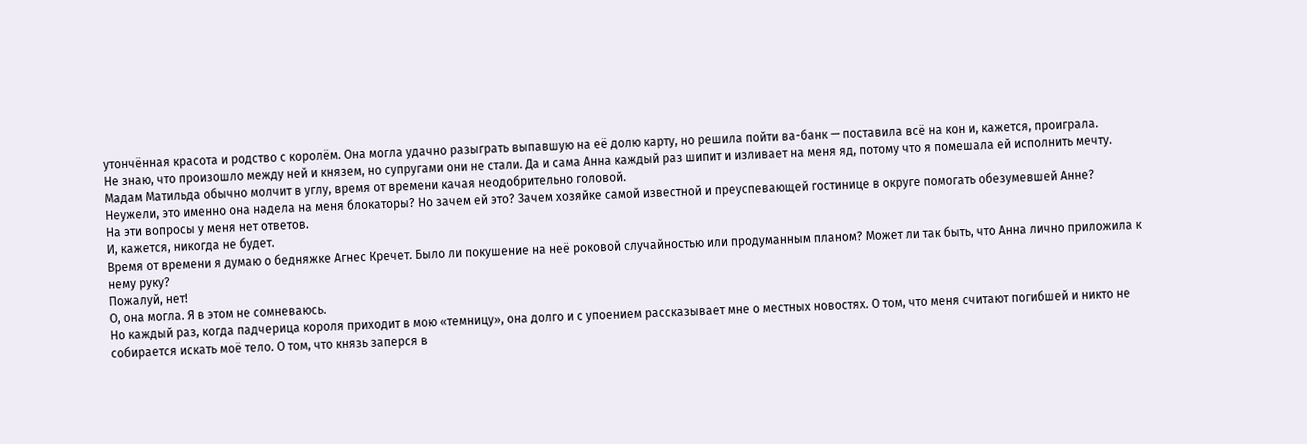утончённая красота и родство с королём. Она могла удачно разыграть выпавшую на её долю карту, но решила пойти ва-банк — поставила всё на кон и, кажется, проиграла.
Не знаю, что произошло между ней и князем, но супругами они не стали. Да и сама Анна каждый раз шипит и изливает на меня яд, потому что я помешала ей исполнить мечту.
Мадам Матильда обычно молчит в углу, время от времени качая неодобрительно головой.
Неужели, это именно она надела на меня блокаторы? Но зачем ей это? Зачем хозяйке самой известной и преуспевающей гостинице в округе помогать обезумевшей Анне?
На эти вопросы у меня нет ответов.
И, кажется, никогда не будет.
Время от времени я думаю о бедняжке Агнес Кречет. Было ли покушение на неё роковой случайностью или продуманным планом? Может ли так быть, что Анна лично приложила к нему руку?
Пожалуй, нет!
О, она могла. Я в этом не сомневаюсь.
Но каждый раз, когда падчерица короля приходит в мою «темницу», она долго и с упоением рассказывает мне о местных новостях. О том, что меня считают погибшей и никто не собирается искать моё тело. О том, что князь заперся в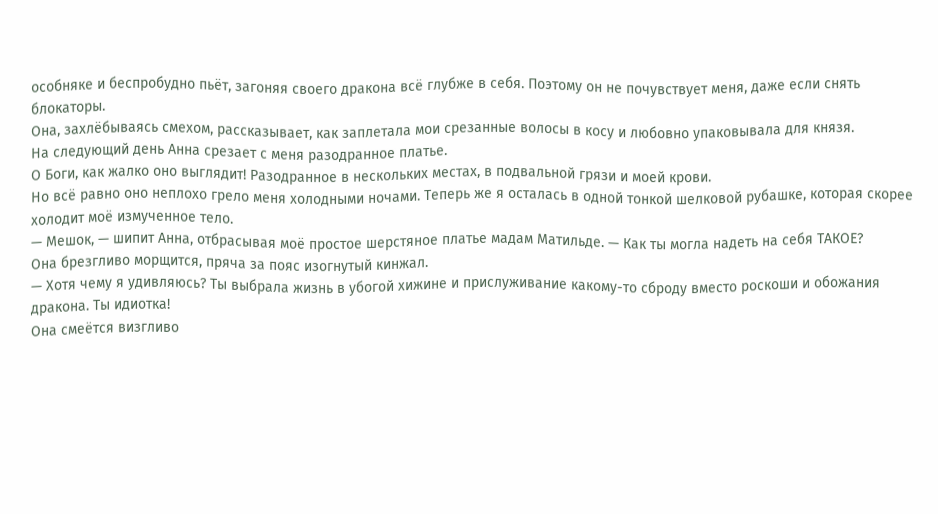особняке и беспробудно пьёт, загоняя своего дракона всё глубже в себя. Поэтому он не почувствует меня, даже если снять блокаторы.
Она, захлёбываясь смехом, рассказывает, как заплетала мои срезанные волосы в косу и любовно упаковывала для князя.
На следующий день Анна срезает с меня разодранное платье.
О Боги, как жалко оно выглядит! Разодранное в нескольких местах, в подвальной грязи и моей крови.
Но всё равно оно неплохо грело меня холодными ночами. Теперь же я осталась в одной тонкой шелковой рубашке, которая скорее холодит моё измученное тело.
— Мешок, — шипит Анна, отбрасывая моё простое шерстяное платье мадам Матильде. — Как ты могла надеть на себя ТАКОЕ?
Она брезгливо морщится, пряча за пояс изогнутый кинжал.
— Хотя чему я удивляюсь? Ты выбрала жизнь в убогой хижине и прислуживание какому-то сброду вместо роскоши и обожания дракона. Ты идиотка!
Она смеётся визгливо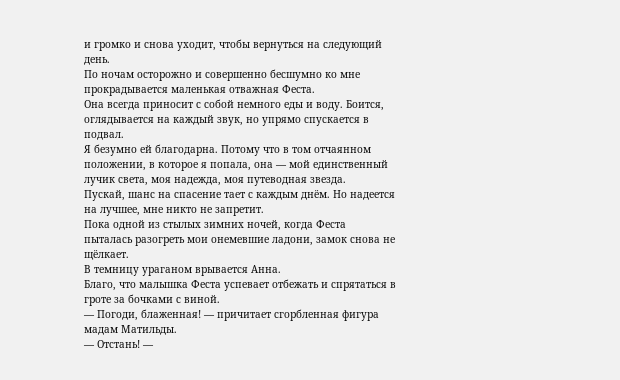и громко и снова уходит, чтобы вернуться на следующий день.
По ночам осторожно и совершенно бесшумно ко мне прокрадывается маленькая отважная Феста.
Она всегда приносит с собой немного еды и воду. Боится, оглядывается на каждый звук, но упрямо спускается в подвал.
Я безумно ей благодарна. Потому что в том отчаянном положении, в которое я попала, она — мой единственный лучик света, моя надежда, моя путеводная звезда.
Пускай, шанс на спасение тает с каждым днём. Но надеется на лучшее, мне никто не запретит.
Пока одной из стылых зимних ночей, когда Феста пыталась разогреть мои онемевшие ладони, замок снова не щёлкает.
В темницу ураганом врывается Анна.
Благо, что малышка Феста успевает отбежать и спрятаться в гроте за бочками с виной.
— Погоди, блаженная! — причитает сгорбленная фигура мадам Матильды.
— Отстань! —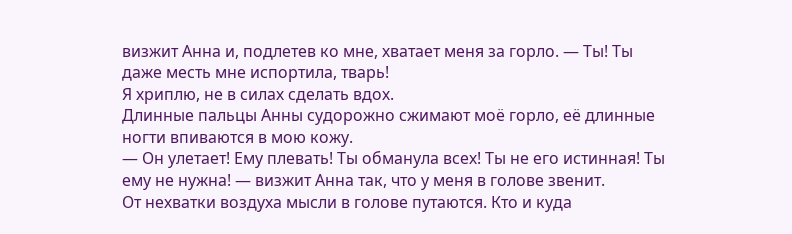визжит Анна и, подлетев ко мне, хватает меня за горло. — Ты! Ты даже месть мне испортила, тварь!
Я хриплю, не в силах сделать вдох.
Длинные пальцы Анны судорожно сжимают моё горло, её длинные ногти впиваются в мою кожу.
— Он улетает! Ему плевать! Ты обманула всех! Ты не его истинная! Ты ему не нужна! — визжит Анна так, что у меня в голове звенит.
От нехватки воздуха мысли в голове путаются. Кто и куда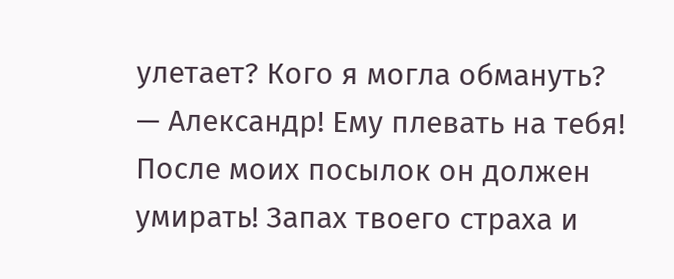улетает? Кого я могла обмануть?
— Александр! Ему плевать на тебя! После моих посылок он должен умирать! Запах твоего страха и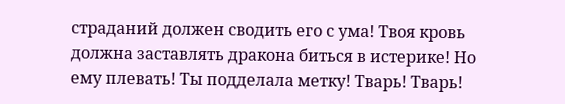страданий должен сводить его с ума! Твоя кровь должна заставлять дракона биться в истерике! Но ему плевать! Ты подделала метку! Тварь! Тварь!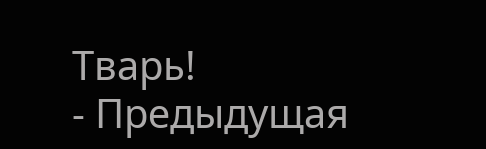Тварь!
- Предыдущая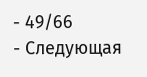- 49/66
- Следующая